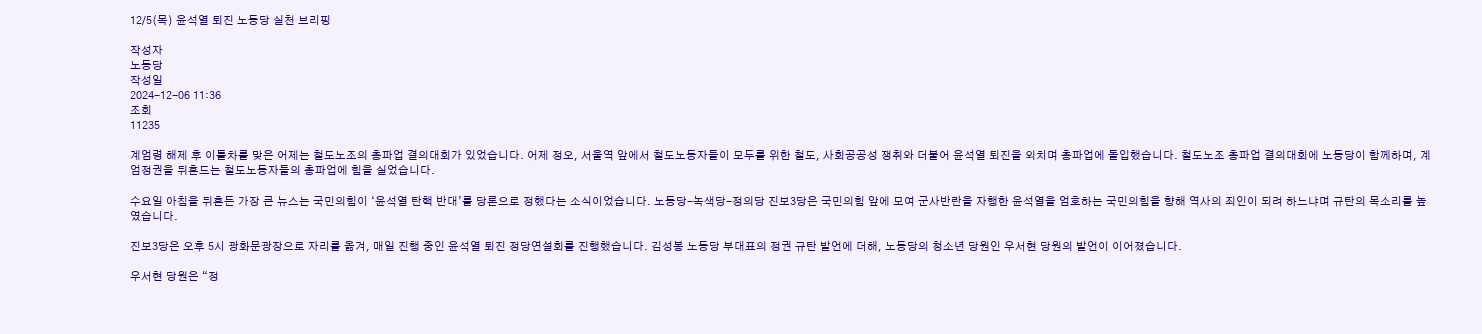12/5(목) 윤석열 퇴진 노동당 실천 브리핑

작성자
노동당
작성일
2024-12-06 11:36
조회
11235

계엄령 해제 후 이틀차를 맞은 어제는 철도노조의 총파업 결의대회가 있었습니다. 어제 정오, 서울역 앞에서 철도노동자들이 모두를 위한 철도, 사회공공성 쟁취와 더불어 윤석열 퇴진을 외치며 총파업에 돌입했습니다. 철도노조 총파업 결의대회에 노동당이 함께하며, 계엄정권을 뒤흔드는 철도노동자들의 총파업에 힘을 실었습니다.

수요일 아침을 뒤흔든 가장 큰 뉴스는 국민의힘이 ‘윤석열 탄핵 반대’를 당론으로 정했다는 소식이었습니다. 노동당-녹색당-정의당 진보3당은 국민의힘 앞에 모여 군사반란을 자행한 윤석열을 엄호하는 국민의힘을 향해 역사의 죄인이 되려 하느냐며 규탄의 목소리를 높였습니다.

진보3당은 오후 5시 광화문광장으로 자리를 옮겨, 매일 진행 중인 윤석열 퇴진 정당연설회를 진행했습니다. 김성봉 노동당 부대표의 정권 규탄 발언에 더해, 노동당의 청소년 당원인 우서현 당원의 발언이 이어졌습니다.

우서현 당원은 “정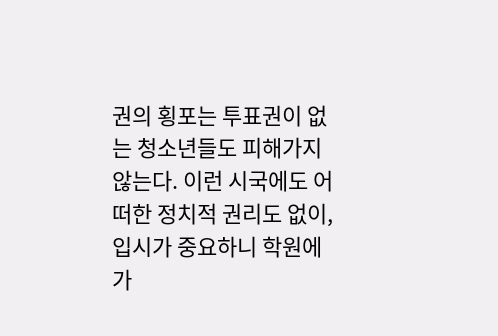권의 횡포는 투표권이 없는 청소년들도 피해가지 않는다. 이런 시국에도 어떠한 정치적 권리도 없이, 입시가 중요하니 학원에 가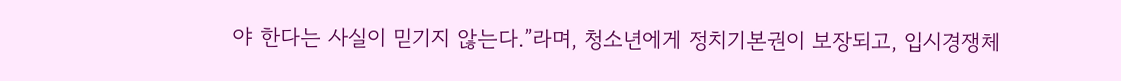야 한다는 사실이 믿기지 않는다.”라며, 청소년에게 정치기본권이 보장되고, 입시경쟁체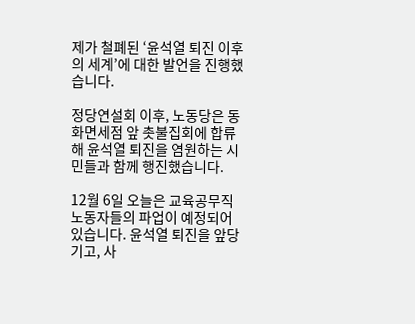제가 철폐된 ‘윤석열 퇴진 이후의 세계’에 대한 발언을 진행했습니다.

정당연설회 이후, 노동당은 동화면세점 앞 촛불집회에 합류해 윤석열 퇴진을 염원하는 시민들과 함께 행진했습니다.

12월 6일 오늘은 교육공무직 노동자들의 파업이 예정되어 있습니다. 윤석열 퇴진을 앞당기고, 사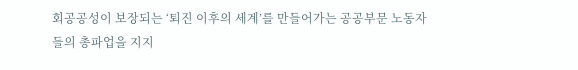회공공성이 보장되는 ‘퇴진 이후의 세계’를 만들어가는 공공부문 노동자들의 총파업을 지지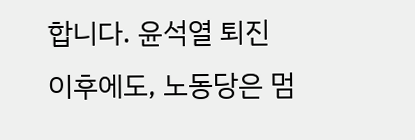합니다. 윤석열 퇴진 이후에도, 노동당은 멈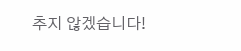추지 않겠습니다!